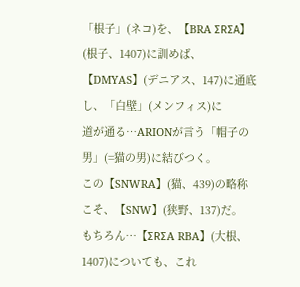「根子」(ネコ)を、【BRA ΣRΣA】(根子、1407)に訓めば、
【DMYAS】(デニアス、147)に通底し、「白壁」(メンフィス)に
道が通る…ARIONが言う「帽子の男」(=猫の男)に結びつく。
この【SNWRA】(猫、439)の略称こそ、【SNW】(狭野、137)だ。
もちろん…【ΣRΣA RBA】(大根、1407)についても、これ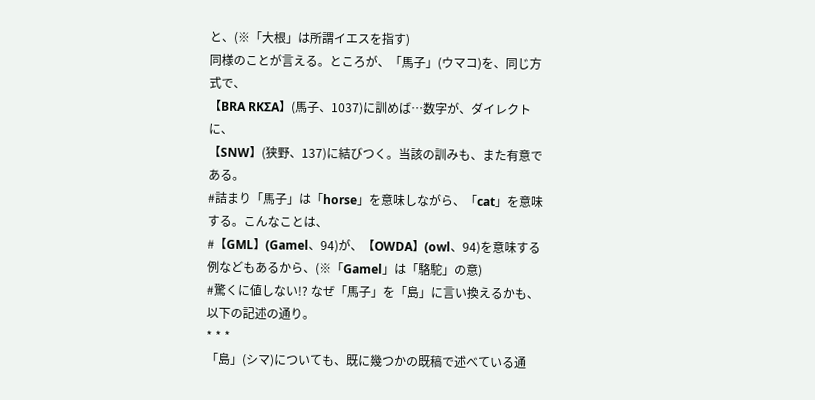と、(※「大根」は所謂イエスを指す)
同様のことが言える。ところが、「馬子」(ウマコ)を、同じ方式で、
【BRA RKΣA】(馬子、1037)に訓めば…数字が、ダイレクトに、
【SNW】(狭野、137)に結びつく。当該の訓みも、また有意である。
#詰まり「馬子」は「horse」を意味しながら、「cat」を意味する。こんなことは、
#【GML】(Gamel、94)が、【OWDA】(owl、94)を意味する例などもあるから、(※「Gamel」は「駱駝」の意)
#驚くに値しない!? なぜ「馬子」を「島」に言い換えるかも、以下の記述の通り。
* * *
「島」(シマ)についても、既に幾つかの既稿で述べている通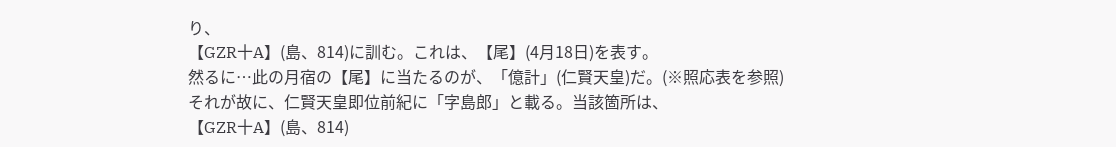り、
【GZR十A】(島、814)に訓む。これは、【尾】(4月18日)を表す。
然るに…此の月宿の【尾】に当たるのが、「億計」(仁賢天皇)だ。(※照応表を参照)
それが故に、仁賢天皇即位前紀に「字島郎」と載る。当該箇所は、
【GZR十A】(島、814)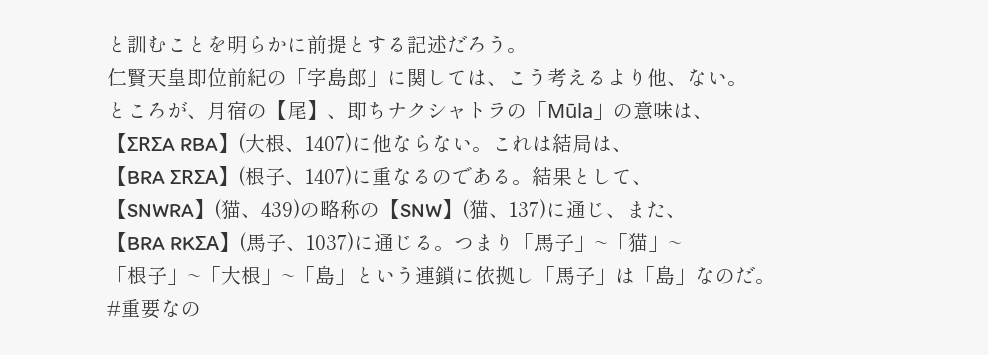と訓むことを明らかに前提とする記述だろう。
仁賢天皇即位前紀の「字島郎」に関しては、こう考えるより他、ない。
ところが、月宿の【尾】、即ちナクシャトラの「Mūla」の意味は、
【ΣRΣA RBA】(大根、1407)に他ならない。これは結局は、
【BRA ΣRΣA】(根子、1407)に重なるのである。結果として、
【SNWRA】(猫、439)の略称の【SNW】(猫、137)に通じ、また、
【BRA RKΣA】(馬子、1037)に通じる。つまり「馬子」~「猫」~
「根子」~「大根」~「島」という連鎖に依拠し「馬子」は「島」なのだ。
#重要なの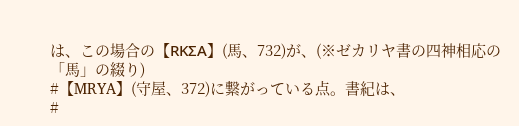は、この場合の【RKΣA】(馬、732)が、(※ゼカリヤ書の四神相応の「馬」の綴り)
#【MRYA】(守屋、372)に繋がっている点。書紀は、
#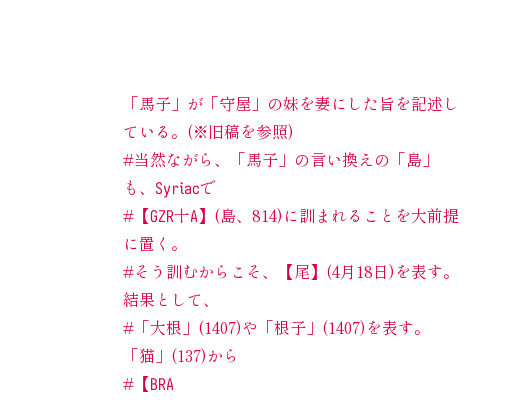「馬子」が「守屋」の妹を妻にした旨を記述している。(※旧稿を参照)
#当然ながら、「馬子」の言い換えの「島」も、Syriacで
#【GZR十A】(島、814)に訓まれることを大前提に置く。
#そう訓むからこそ、【尾】(4月18日)を表す。結果として、
#「大根」(1407)や「根子」(1407)を表す。「猫」(137)から
#【BRA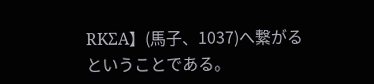RKΣA】(馬子、1037)へ繋がるということである。